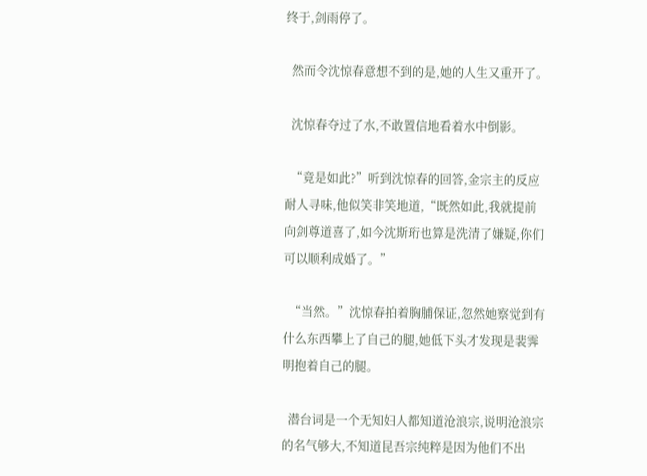终于,剑雨停了。

  然而令沈惊春意想不到的是,她的人生又重开了。

  沈惊春夺过了水,不敢置信地看着水中倒影。

  “竟是如此?”听到沈惊春的回答,金宗主的反应耐人寻味,他似笑非笑地道,“既然如此,我就提前向剑尊道喜了,如今沈斯珩也算是洗清了嫌疑,你们可以顺利成婚了。”

  “当然。”沈惊春拍着胸脯保证,忽然她察觉到有什么东西攀上了自己的腿,她低下头才发现是裴霁明抱着自己的腿。

  潜台词是一个无知妇人都知道沧浪宗,说明沧浪宗的名气够大,不知道昆吾宗纯粹是因为他们不出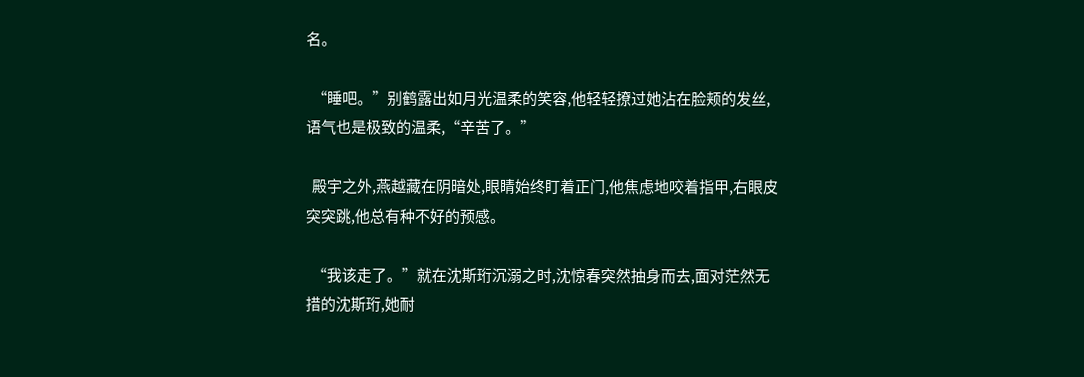名。

  “睡吧。”别鹤露出如月光温柔的笑容,他轻轻撩过她沾在脸颊的发丝,语气也是极致的温柔,“辛苦了。”

  殿宇之外,燕越藏在阴暗处,眼睛始终盯着正门,他焦虑地咬着指甲,右眼皮突突跳,他总有种不好的预感。

  “我该走了。”就在沈斯珩沉溺之时,沈惊春突然抽身而去,面对茫然无措的沈斯珩,她耐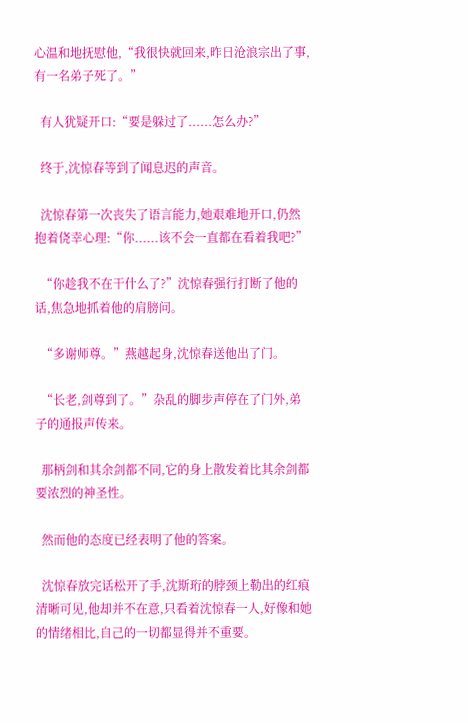心温和地抚慰他,“我很快就回来,昨日沧浪宗出了事,有一名弟子死了。”

  有人犹疑开口:“要是躲过了......怎么办?”

  终于,沈惊春等到了闻息迟的声音。

  沈惊春第一次丧失了语言能力,她艰难地开口,仍然抱着侥幸心理:“你......该不会一直都在看着我吧?”

  “你趁我不在干什么了?”沈惊春强行打断了他的话,焦急地抓着他的肩膀问。

  “多谢师尊。”燕越起身,沈惊春送他出了门。

  “长老,剑尊到了。”杂乱的脚步声停在了门外,弟子的通报声传来。

  那柄剑和其余剑都不同,它的身上散发着比其余剑都要浓烈的神圣性。

  然而他的态度已经表明了他的答案。

  沈惊春放完话松开了手,沈斯珩的脖颈上勒出的红痕清晰可见,他却并不在意,只看着沈惊春一人,好像和她的情绪相比,自己的一切都显得并不重要。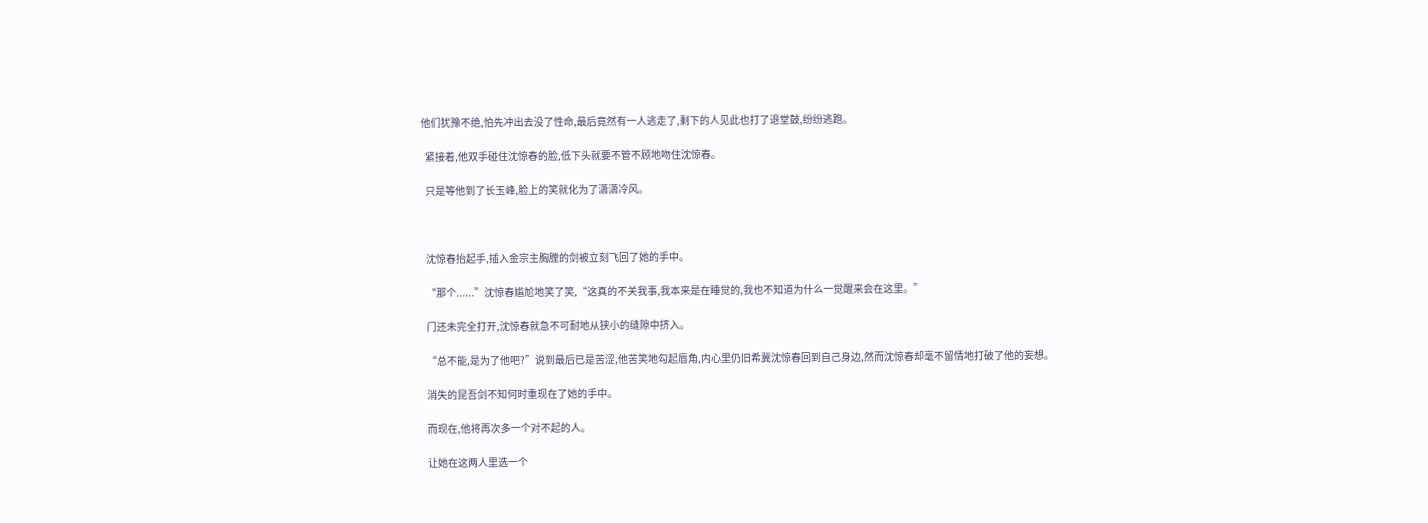他们犹豫不绝,怕先冲出去没了性命,最后竟然有一人逃走了,剩下的人见此也打了退堂鼓,纷纷逃跑。

  紧接着,他双手碰住沈惊春的脸,低下头就要不管不顾地吻住沈惊春。

  只是等他到了长玉峰,脸上的笑就化为了潇潇冷风。



  沈惊春抬起手,插入金宗主胸膛的剑被立刻飞回了她的手中。

  “那个......”沈惊春尴尬地笑了笑,“这真的不关我事,我本来是在睡觉的,我也不知道为什么一觉醒来会在这里。”

  门还未完全打开,沈惊春就急不可耐地从狭小的缝隙中挤入。

  “总不能,是为了他吧?”说到最后已是苦涩,他苦笑地勾起唇角,内心里仍旧希冀沈惊春回到自己身边,然而沈惊春却毫不留情地打破了他的妄想。

  消失的昆吾剑不知何时重现在了她的手中。

  而现在,他将再次多一个对不起的人。

  让她在这两人里选一个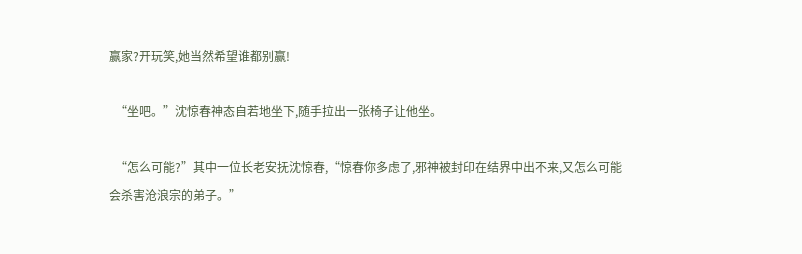赢家?开玩笑,她当然希望谁都别赢!

  “坐吧。”沈惊春神态自若地坐下,随手拉出一张椅子让他坐。

  “怎么可能?”其中一位长老安抚沈惊春,“惊春你多虑了,邪神被封印在结界中出不来,又怎么可能会杀害沧浪宗的弟子。”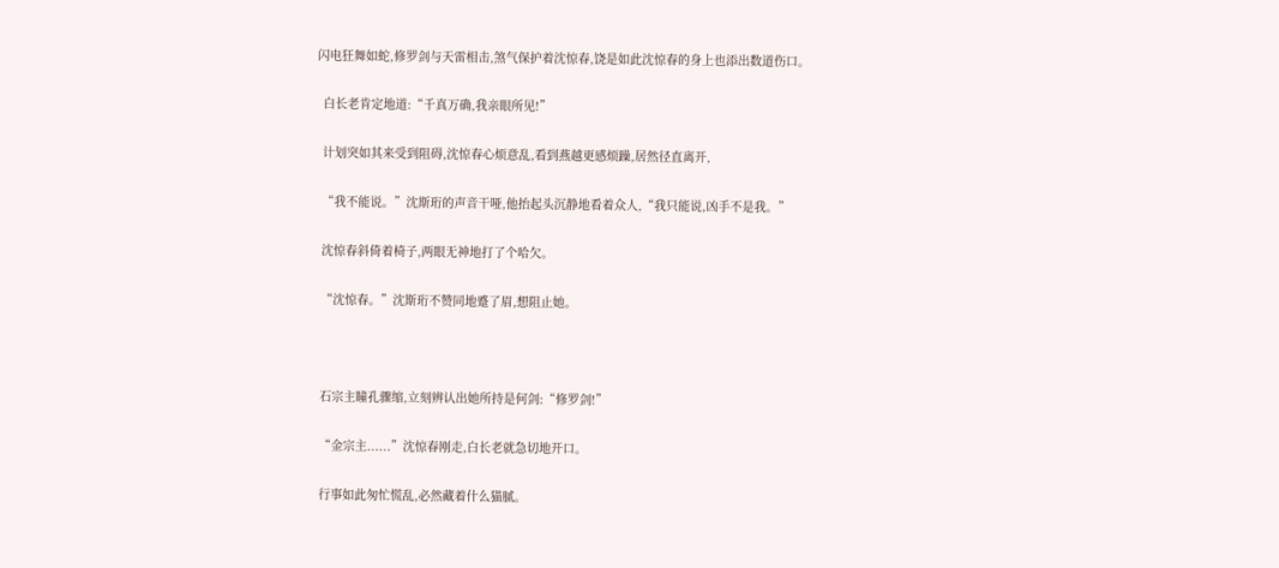闪电狂舞如蛇,修罗剑与天雷相击,煞气保护着沈惊春,饶是如此沈惊春的身上也添出数道伤口。

  白长老肯定地道:“千真万确,我亲眼所见!”

  计划突如其来受到阻碍,沈惊春心烦意乱,看到燕越更感烦躁,居然径直离开,

  “我不能说。”沈斯珩的声音干哑,他抬起头沉静地看着众人,“我只能说,凶手不是我。”

  沈惊春斜倚着椅子,两眼无神地打了个哈欠。

  “沈惊春。”沈斯珩不赞同地蹙了眉,想阻止她。



  石宗主瞳孔骤缩,立刻辨认出她所持是何剑:“修罗剑!”

  “金宗主......”沈惊春刚走,白长老就急切地开口。

  行事如此匆忙慌乱,必然藏着什么猫腻。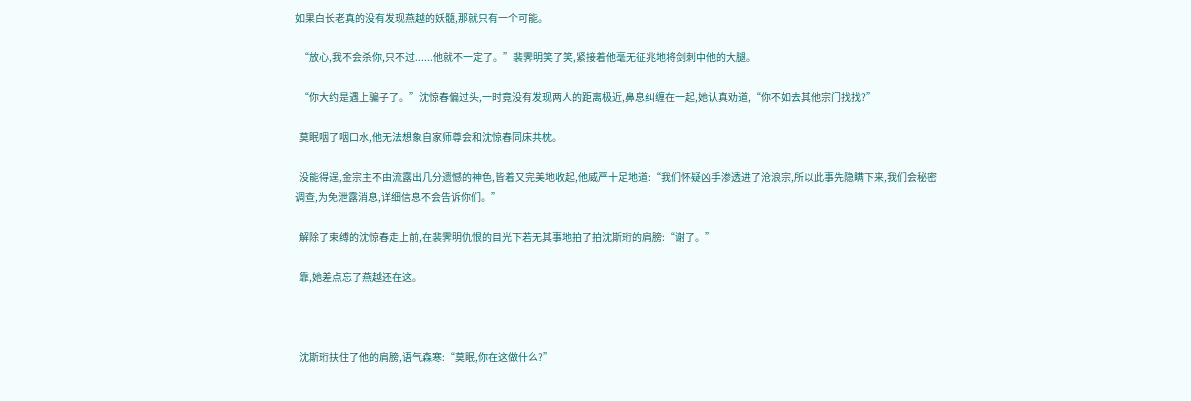如果白长老真的没有发现燕越的妖髓,那就只有一个可能。

  “放心,我不会杀你,只不过......他就不一定了。”裴霁明笑了笑,紧接着他毫无征兆地将剑刺中他的大腿。

  “你大约是遇上骗子了。”沈惊春偏过头,一时竟没有发现两人的距离极近,鼻息纠缠在一起,她认真劝道,“你不如去其他宗门找找?”

  莫眠咽了咽口水,他无法想象自家师尊会和沈惊春同床共枕。

  没能得逞,金宗主不由流露出几分遗憾的神色,皆着又完美地收起,他威严十足地道:“我们怀疑凶手渗透进了沧浪宗,所以此事先隐瞒下来,我们会秘密调查,为免泄露消息,详细信息不会告诉你们。”

  解除了束缚的沈惊春走上前,在裴霁明仇恨的目光下若无其事地拍了拍沈斯珩的肩膀:“谢了。”

  靠,她差点忘了燕越还在这。



  沈斯珩扶住了他的肩膀,语气森寒:“莫眠,你在这做什么?”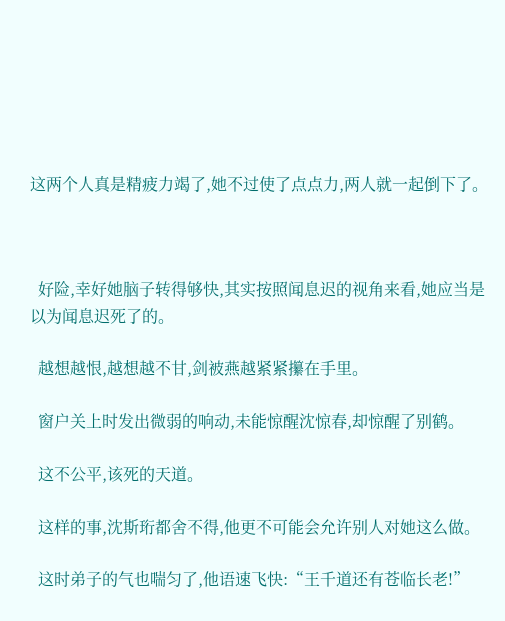这两个人真是精疲力竭了,她不过使了点点力,两人就一起倒下了。



  好险,幸好她脑子转得够快,其实按照闻息迟的视角来看,她应当是以为闻息迟死了的。

  越想越恨,越想越不甘,剑被燕越紧紧攥在手里。

  窗户关上时发出微弱的响动,未能惊醒沈惊春,却惊醒了别鹤。

  这不公平,该死的天道。

  这样的事,沈斯珩都舍不得,他更不可能会允许别人对她这么做。

  这时弟子的气也喘匀了,他语速飞快:“王千道还有苍临长老!”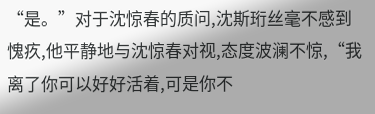“是。”对于沈惊春的质问,沈斯珩丝毫不感到愧疚,他平静地与沈惊春对视,态度波澜不惊,“我离了你可以好好活着,可是你不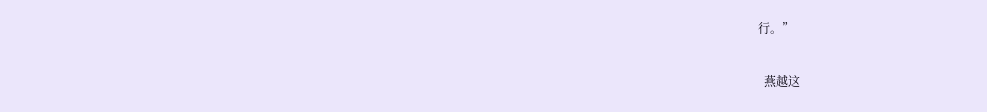行。”

  燕越这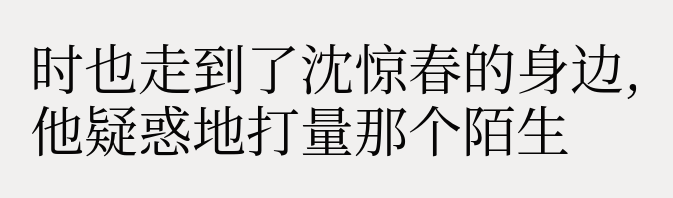时也走到了沈惊春的身边,他疑惑地打量那个陌生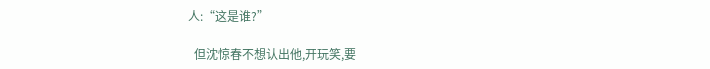人:“这是谁?”

  但沈惊春不想认出他,开玩笑,要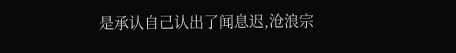是承认自己认出了闻息迟,沧浪宗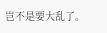岂不是要大乱了。